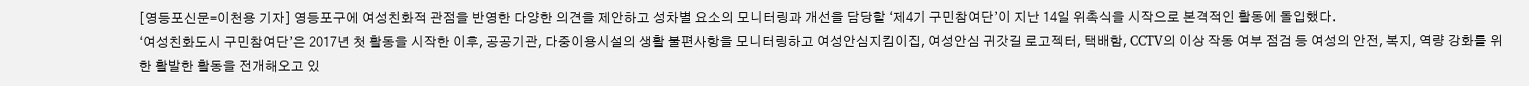[영등포신문=이천용 기자] 영등포구에 여성친화적 관점을 반영한 다양한 의견을 제안하고 성차별 요소의 모니터링과 개선을 담당할 ‘제4기 구민참여단’이 지난 14일 위촉식을 시작으로 본격적인 활동에 돌입했다.
‘여성친화도시 구민참여단’은 2017년 첫 활동을 시작한 이후, 공공기관, 다중이용시설의 생활 불편사항을 모니터링하고 여성안심지킴이집, 여성안심 귀갓길 로고젝터, 택배함, CCTV의 이상 작동 여부 점검 등 여성의 안전, 복지, 역량 강화를 위한 활발한 활동을 전개해오고 있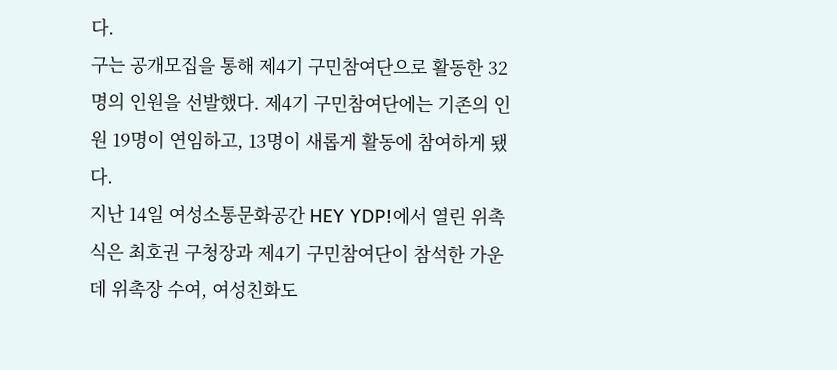다.
구는 공개모집을 통해 제4기 구민참여단으로 활동한 32명의 인원을 선발했다. 제4기 구민참여단에는 기존의 인원 19명이 연임하고, 13명이 새롭게 활동에 참여하게 됐다.
지난 14일 여성소통문화공간 HEY YDP!에서 열린 위촉식은 최호권 구청장과 제4기 구민참여단이 참석한 가운데 위촉장 수여, 여성친화도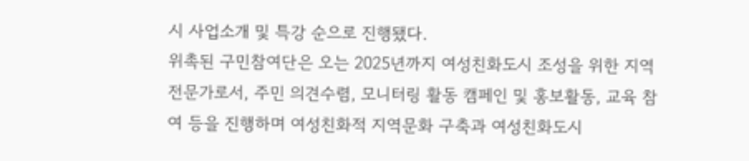시 사업소개 및 특강 순으로 진행됐다.
위촉된 구민참여단은 오는 2025년까지 여성친화도시 조성을 위한 지역 전문가로서, 주민 의견수렴, 모니터링 활동 캠페인 및 홍보활동, 교육 참여 등을 진행하며 여성친화적 지역문화 구축과 여성친화도시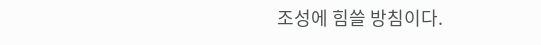조성에 힘쓸 방침이다.